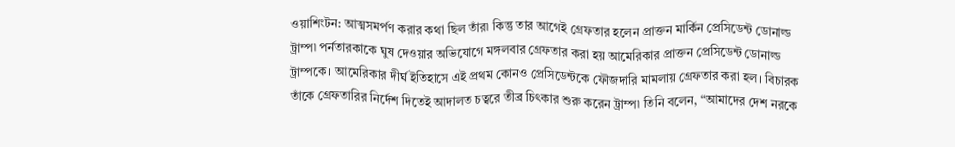ওয়াশিংটন: আত্মসমর্পণ করার কথা ছিল তাঁর৷ কিন্তু তার আগেই গ্রেফতার হলেন প্রাক্তন মার্কিন প্রেসিডেন্ট ডোনাল্ড ট্রাম্প৷ পর্নতারকাকে ঘুষ দেওয়ার অভিযোগে মঙ্গলবার গ্রেফতার করা হয় আমেরিকার প্রাক্তন প্রেসিডেন্ট ডোনাল্ড ট্রাম্পকে। আমেরিকার দীর্ঘ ইতিহাসে এই প্রথম কোনও প্রেসিডেন্টকে ফৌজদারি মামলায় গ্রেফতার করা হল। বিচারক তাঁকে গ্রেফতারির নির্দেশ দিতেই আদালত চত্বরে তীব্র চিৎকার শুরু করেন ট্রাম্প৷ তিনি বলেন, “আমাদের দেশ নরকে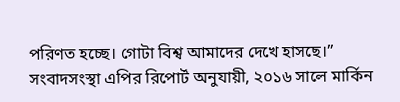পরিণত হচ্ছে। গোটা বিশ্ব আমাদের দেখে হাসছে।”
সংবাদসংস্থা এপির রিপোর্ট অনুযায়ী, ২০১৬ সালে মার্কিন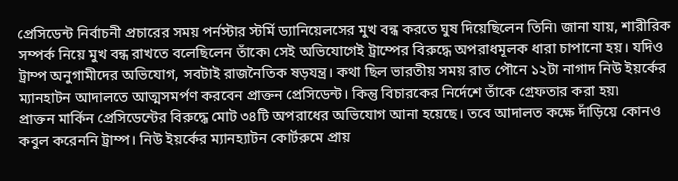প্রেসিডেন্ট নির্বাচনী প্রচারের সময় পর্নস্টার স্টর্মি ড্যানিয়েলসের মুখ বন্ধ করতে ঘুষ দিয়েছিলেন তিনি৷ জানা যায়, শারীরিক সম্পর্ক নিয়ে মুখ বন্ধ রাখতে বলেছিলেন তাঁকে৷ সেই অভিযোগেই ট্রাম্পের বিরুদ্ধে অপরাধমূলক ধারা চাপানো হয়। যদিও ট্রাম্প অনুগামীদের অভিযোগ, সবটাই রাজনৈতিক ষড়যন্ত্র। কথা ছিল ভারতীয় সময় রাত পৌনে ১২টা নাগাদ নিউ ইয়র্কের ম্যানহাটন আদালতে আত্মসমর্পণ করবেন প্রাক্তন প্রেসিডেন্ট। কিন্তু বিচারকের নির্দেশে তাঁকে গ্রেফতার করা হয়৷
প্রাক্তন মার্কিন প্রেসিডেন্টের বিরুদ্ধে মোট ৩৪টি অপরাধের অভিযোগ আনা হয়েছে। তবে আদালত কক্ষে দাঁড়িয়ে কোনও কবুল করেননি ট্রাম্প। নিউ ইয়র্কের ম্যানহ্যাটন কোর্টরুমে প্রায়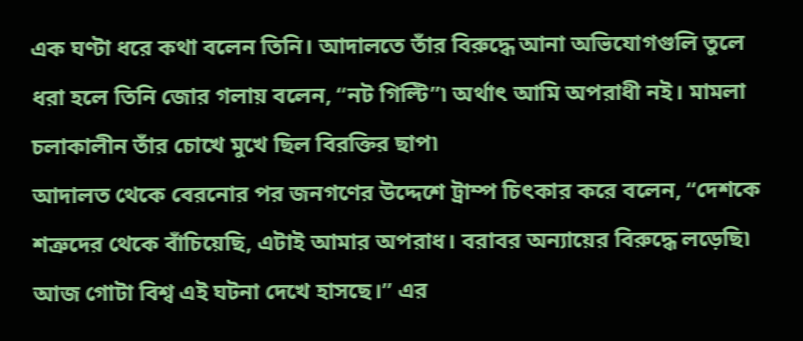এক ঘণ্টা ধরে কথা বলেন তিনি। আদালতে তাঁর বিরুদ্ধে আনা অভিযোগগুলি তুলে ধরা হলে তিনি জোর গলায় বলেন, “নট গিল্টি”৷ অর্থাৎ আমি অপরাধী নই। মামলা চলাকালীন তাঁর চোখে মুখে ছিল বিরক্তির ছাপ৷
আদালত থেকে বেরনোর পর জনগণের উদ্দেশে ট্রাম্প চিৎকার করে বলেন, “দেশকে শত্রুদের থেকে বাঁচিয়েছি, এটাই আমার অপরাধ। বরাবর অন্যায়ের বিরুদ্ধে লড়েছি৷ আজ গোটা বিশ্ব এই ঘটনা দেখে হাসছে।” এর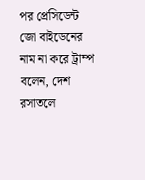পর প্রেসিডেন্ট জো বাইডেনের নাম না করে ট্রাম্প বলেন, দেশ রসাতলে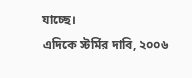যাচ্ছে।
এদিকে স্টর্মির দাবি, ২০০৬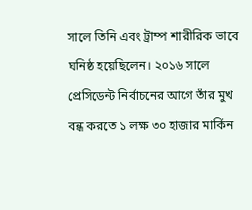সালে তিনি এবং ট্রাম্প শারীরিক ভাবে ঘনিষ্ঠ হয়েছিলেন। ২০১৬ সালে প্রেসিডেন্ট নির্বাচনের আগে তাঁর মুখ বন্ধ করতে ১ লক্ষ ৩০ হাজার মার্কিন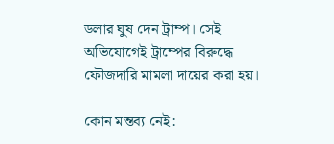ডলার ঘুষ দেন ট্রাম্প। সেই অভিযোগেই ট্রাম্পের বিরুদ্ধে ফৌজদারি মামলা দায়ের করা হয়।

কোন মন্তব্য নেই: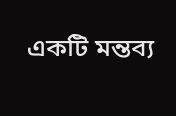একটি মন্তব্য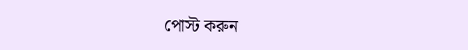পোস্ট করুন